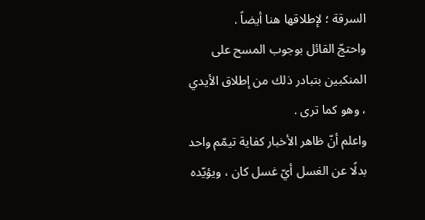السرقة ؛ لإطلاقها هنا أيضاً .
واحتجّ القائل بوجوب المسح على المنكبين بتبادر ذلك من إطلاق الأيدي ، وهو كما ترى .
واعلم أنّ ظاهر الأخبار كفاية تيمّم واحد بدلًا عن الغسل أيّ غسل كان ، ويؤيّده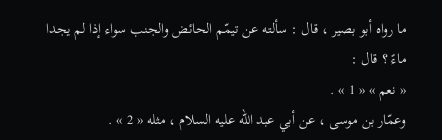ما رواه أبو بصير ، قال : سألته عن تيمّم الحائض والجنب سواء إذا لم يجدا ماءً ؟ قال :
« نعم » « 1 » .
وعمّار بن موسى ، عن أبي عبد اللّه عليه السلام ، مثله « 2 » .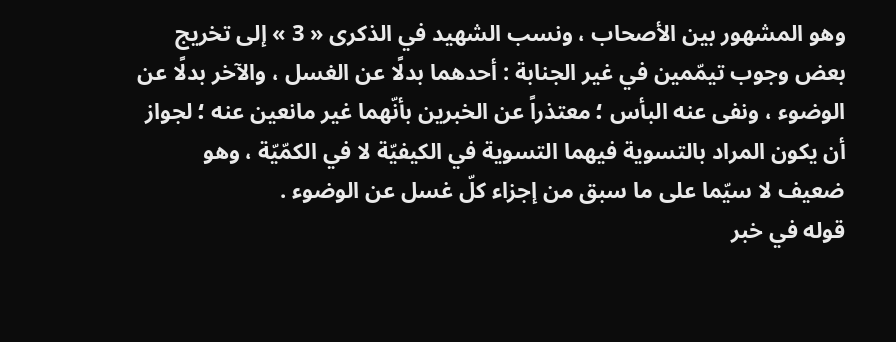وهو المشهور بين الأصحاب ، ونسب الشهيد في الذكرى « 3 » إلى تخريج بعض وجوب تيمّمين في غير الجنابة : أحدهما بدلًا عن الغسل ، والآخر بدلًا عن الوضوء ، ونفى عنه البأس ؛ معتذراً عن الخبرين بأنّهما غير مانعين عنه ؛ لجواز أن يكون المراد بالتسوية فيهما التسوية في الكيفيّة لا في الكمّيّة ، وهو ضعيف لا سيّما على ما سبق من إجزاء كلّ غسل عن الوضوء .
قوله في خبر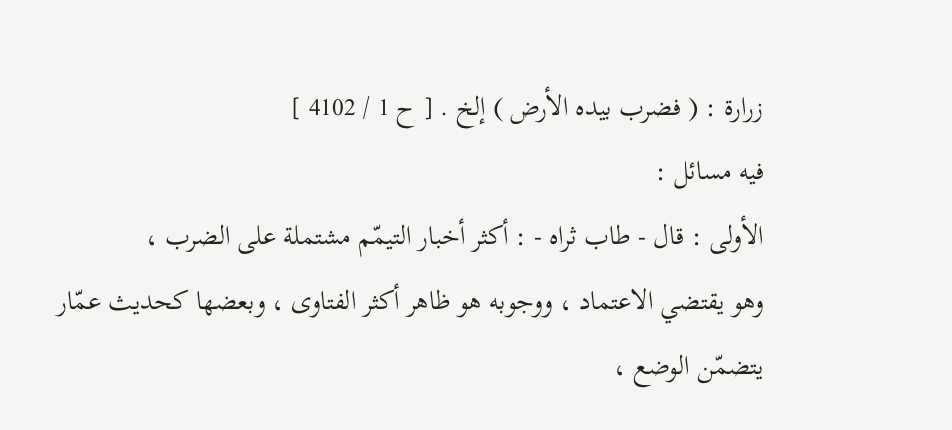زرارة : ( فضرب بيده الأرض ) إلخ . [ ح 1 / 4102 ]
فيه مسائل :
الأولى : قال - طاب ثراه - : أكثر أخبار التيمّم مشتملة على الضرب ،
وهو يقتضي الاعتماد ، ووجوبه هو ظاهر أكثر الفتاوى ، وبعضها كحديث عمّار يتضمّن الوضع ،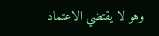وهو لا يقتضي الاعتماد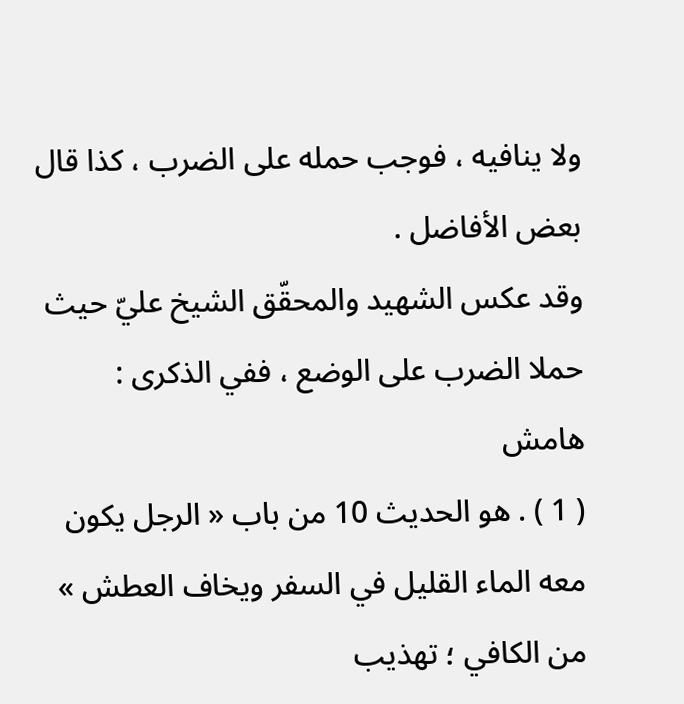ولا ينافيه ، فوجب حمله على الضرب ، كذا قال بعض الأفاضل .
وقد عكس الشهيد والمحقّق الشيخ عليّ حيث حملا الضرب على الوضع ، ففي الذكرى :
هامش
( 1 ) . هو الحديث 10 من باب « الرجل يكون معه الماء القليل في السفر ويخاف العطش » من الكافي ؛ تهذيب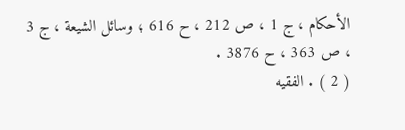الأحكام ، ج 1 ، ص 212 ، ح 616 ؛ وسائل الشيعة ، ج 3 ، ص 363 ، ح 3876 .
( 2 ) . الفقيه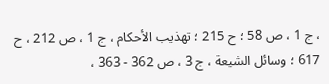، ج 1 ، ص 58 ؛ ح 215 ؛ تهذيب الأحكام ، ج 1 ، ص 212 ، ح 617 ؛ وسائل الشيعة ، ج 3 ، ص 362 - 363 ،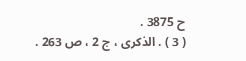ح 3875 .
( 3 ) . الذكرى ، ج 2 ، ص 263 .